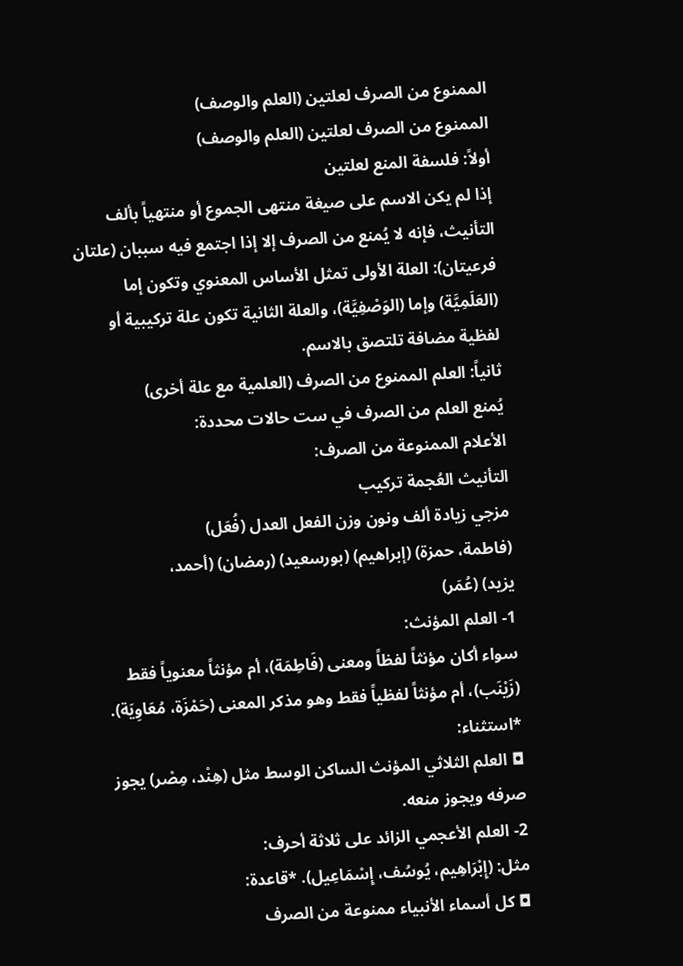الممنوع من الصرف لعلتين (العلم والوصف)
الممنوع من الصرف لعلتين (العلم والوصف)
أولاً: فلسفة المنع لعلتين
إذا لم يكن الاسم على صيغة منتهى الجموع أو منتهياً بألف التأنيث، فإنه لا يُمنع من الصرف إلا إذا اجتمع فيه سببان (علتان فرعيتان): العلة الأولى تمثل الأساس المعنوي وتكون إما (العَلَمِيَّة) وإما (الوَصْفِيَّة)، والعلة الثانية تكون علة تركيبية أو لفظية مضافة تلتصق بالاسم.
ثانياً: العلم الممنوع من الصرف (العلمية مع علة أخرى)
يُمنع العلم من الصرف في ست حالات محددة:
الأعلام الممنوعة من الصرف:
التأنيث العُجمة تركيب
مزجي زيادة ألف ونون وزن الفعل العدل (فُعَل)
(فاطمة، حمزة) (إبراهيم) (بورسعيد) (رمضان) (أحمد،
يزيد) (عُمَر)
1- العلم المؤنث:
سواء أكان مؤنثاً لفظاً ومعنى (فَاطِمَة)، أم مؤنثاً معنوياً فقط (زَيْنَب)، أم مؤنثاً لفظياً فقط وهو مذكر المعنى (حَمْزَة، مُعَاوِيَة).
*استثناء:
◘ العلم الثلاثي المؤنث الساكن الوسط مثل (هِنْد، مِصْر) يجوز صرفه ويجوز منعه.
2- العلم الأعجمي الزائد على ثلاثة أحرف:
مثل: (إِبْرَاهِيم، يُوسُف، إِسْمَاعِيل). *قاعدة:
◘ كل أسماء الأنبياء ممنوعة من الصرف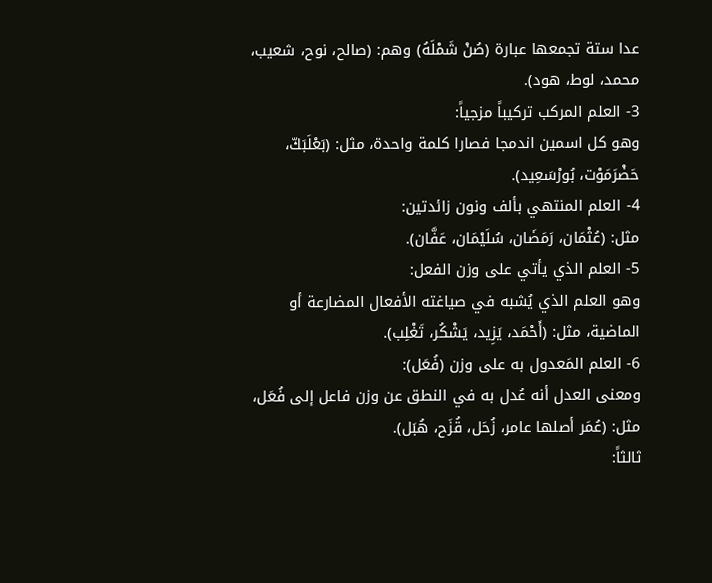عدا ستة تجمعها عبارة (صُنْ شَمْلَهُ) وهم: (صالح، نوح، شعيب، محمد، لوط، هود).
3- العلم المركب تركيباً مزجياً:
وهو كل اسمين اندمجا فصارا كلمة واحدة، مثل: (بَعْلَبَكّ، حَضْرَمَوْت، بُورْسَعِيد).
4- العلم المنتهي بألف ونون زائدتين:
مثل: (عُثْمَان، رَمَضَان، سُلَيْمَان، عَفَّان).
5- العلم الذي يأتي على وزن الفعل:
وهو العلم الذي يُشبه في صياغته الأفعال المضارعة أو الماضية، مثل: (أَحْمَد، يَزِيد، يَشْكُر، تَغْلِب).
6- العلم المَعدول به على وزن (فُعَل):
ومعنى العدل أنه عُدل به في النطق عن وزن فاعل إلى فُعَل، مثل: (عُمَر أصلها عامر، زُحَل، قُزَح، هُبَل).
ثالثاً: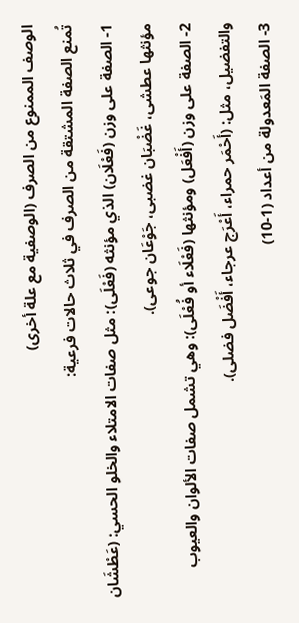الوصف الممنوع من الصرف (الوصفية مع علة أخرى)
تُمنع الصفة المشتقة من الصرف في ثلاث حالات فرعية:
1- الصفة على وزن (فَعْلَان) الذي مؤنثه (فَعْلَى): مثل صفات الامتلاء والخلو الحسي: (عَطْشَان مؤنثها عطشى، غَضْبَان غضبى، جَوْعَان جوعى).
2- الصفة على وزن (أَفْعَل) ومؤنثها (فَعْلَاء أو فُعْلَى): وهي تشمل صفات الألوان والعيوب والتفضيل، مثل: (أَحْمَر حمراء، أَعْرَج عرجاء، أَفْضَل فضلى).
3- الصفة المَعدولة من أعداد (1-10)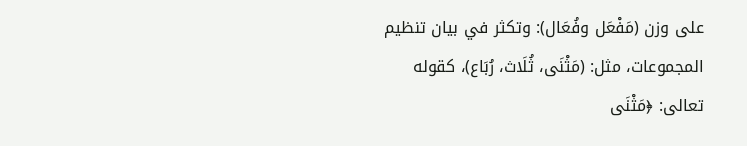على وزن (مَفْعَل وفُعَال): وتكثر في بيان تنظيم المجموعات، مثل: (مَثْنَى، ثُلَاث، رُبَاع)، كقوله تعالى: ﴿مَثْنَى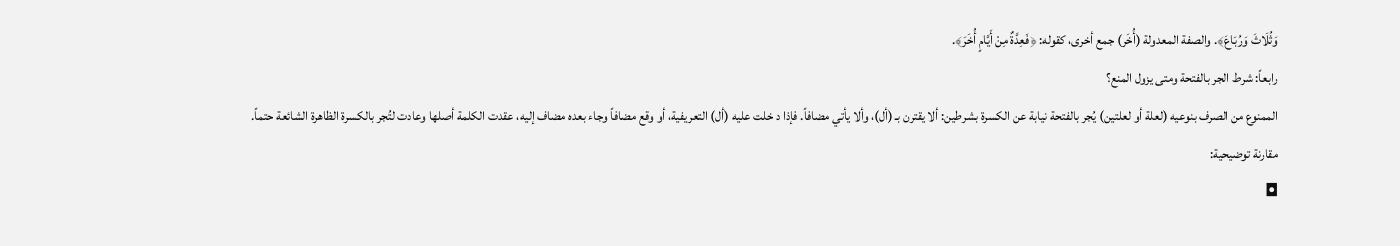وَثُلَاثَ وَرُبَاعَ﴾. والصفة المعدولة (أُخَر) جمع أخرى، كقوله: ﴿فَعِدَّةٌ مِنْ أَيَّامٍ أُخَرَ﴾.
رابعاً: شرط الجر بالفتحة ومتى يزول المنع؟
الممنوع من الصرف بنوعيه (لعلة أو لعلتين) يُجر بالفتحة نيابة عن الكسرة بشرطين: ألا يقترن بـ (أل)، وألا يأتي مضافاً. فإذا د خلت عليه (أل) التعريفية، أو وقع مضافاً وجاء بعده مضاف إليه، عقدت الكلمة أصلها وعادت لتُجر بالكسرة الظاهرة الشائعة حتماً.
مقارنة توضيحية:
◘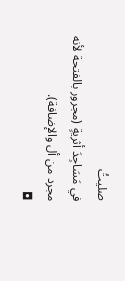صليتُ
في مَسَاجِدَ أثريةٍ (مجرور بالفتحة لأنه مجرد من أل والإضافة).
◘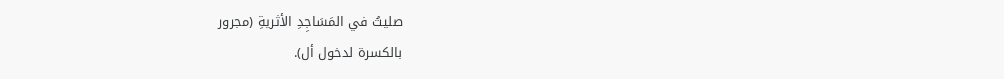صليتُ في المَسَاجِدِ الأثريةِ (مجرور
بالكسرة لدخول أل).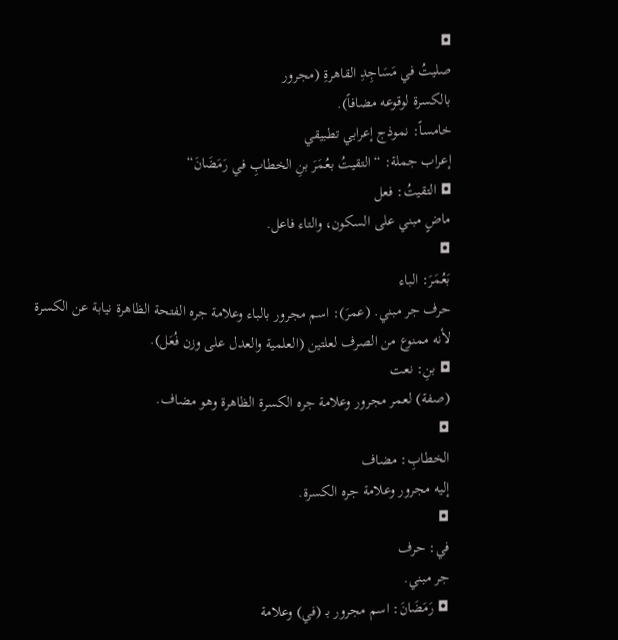◘
صليتُ في مَسَاجِدِ القاهرةِ (مجرور
بالكسرة لوقوعه مضافاً).
خامساً: نموذج إعرابي تطبيقي
إعراب جملة: “التقيتُ بعُمَرَ بنِ الخطابِ في رَمَضَانَ“
◘ التقيتُ: فعل
ماضٍ مبني على السكون، والتاء فاعل.
◘
بَعُمَرَ: الباء
حرف جر مبني. (عمرَ): اسم مجرور بالباء وعلامة جره الفتحة الظاهرة نيابة عن الكسرة
لأنه ممنوع من الصرف لعلتين (العلمية والعدل على وزن فُعَل).
◘ بنِ: نعت
(صفة) لعمر مجرور وعلامة جره الكسرة الظاهرة وهو مضاف.
◘
الخطابِ: مضاف
إليه مجرور وعلامة جره الكسرة.
◘
في: حرف
جر مبني.
◘ رَمَضَانَ: اسم مجرور بـ (في) وعلامة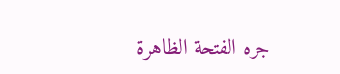جره الفتحة الظاهرة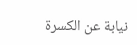نيابة عن الكسرة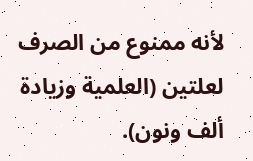لأنه ممنوع من الصرف لعلتين (العلمية وزيادة ألف ونون).